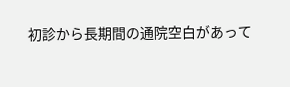初診から長期間の通院空白があって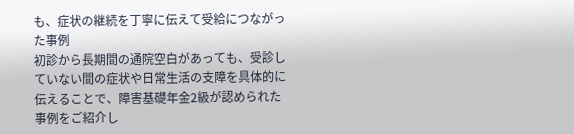も、症状の継続を丁寧に伝えて受給につながった事例
初診から長期間の通院空白があっても、受診していない間の症状や日常生活の支障を具体的に伝えることで、障害基礎年金2級が認められた事例をご紹介し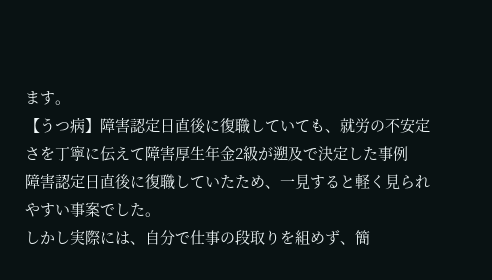ます。
【うつ病】障害認定日直後に復職していても、就労の不安定さを丁寧に伝えて障害厚生年金2級が遡及で決定した事例
障害認定日直後に復職していたため、一見すると軽く見られやすい事案でした。
しかし実際には、自分で仕事の段取りを組めず、簡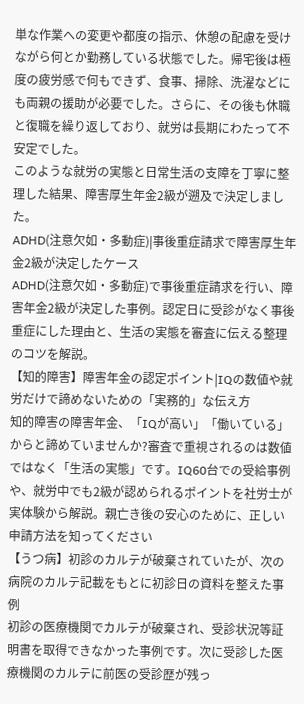単な作業への変更や都度の指示、休憩の配慮を受けながら何とか勤務している状態でした。帰宅後は極度の疲労感で何もできず、食事、掃除、洗濯などにも両親の援助が必要でした。さらに、その後も休職と復職を繰り返しており、就労は長期にわたって不安定でした。
このような就労の実態と日常生活の支障を丁寧に整理した結果、障害厚生年金2級が遡及で決定しました。
ADHD(注意欠如・多動症)|事後重症請求で障害厚生年金2級が決定したケース
ADHD(注意欠如・多動症)で事後重症請求を行い、障害年金2級が決定した事例。認定日に受診がなく事後重症にした理由と、生活の実態を審査に伝える整理のコツを解説。
【知的障害】障害年金の認定ポイント|IQの数値や就労だけで諦めないための「実務的」な伝え方
知的障害の障害年金、「IQが高い」「働いている」からと諦めていませんか?審査で重視されるのは数値ではなく「生活の実態」です。IQ60台での受給事例や、就労中でも2級が認められるポイントを社労士が実体験から解説。親亡き後の安心のために、正しい申請方法を知ってください
【うつ病】初診のカルテが破棄されていたが、次の病院のカルテ記載をもとに初診日の資料を整えた事例
初診の医療機関でカルテが破棄され、受診状況等証明書を取得できなかった事例です。次に受診した医療機関のカルテに前医の受診歴が残っ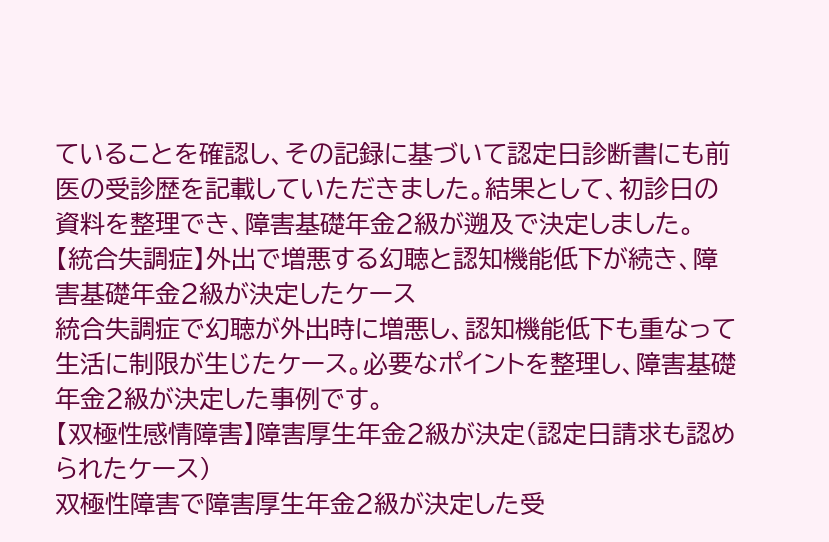ていることを確認し、その記録に基づいて認定日診断書にも前医の受診歴を記載していただきました。結果として、初診日の資料を整理でき、障害基礎年金2級が遡及で決定しました。
【統合失調症】外出で増悪する幻聴と認知機能低下が続き、障害基礎年金2級が決定したケース
統合失調症で幻聴が外出時に増悪し、認知機能低下も重なって生活に制限が生じたケース。必要なポイントを整理し、障害基礎年金2級が決定した事例です。
【双極性感情障害】障害厚生年金2級が決定(認定日請求も認められたケース)
双極性障害で障害厚生年金2級が決定した受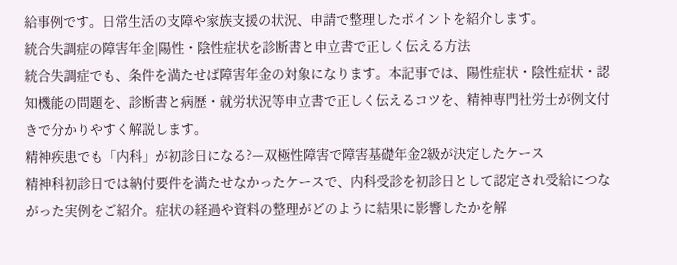給事例です。日常生活の支障や家族支援の状況、申請で整理したポイントを紹介します。
統合失調症の障害年金|陽性・陰性症状を診断書と申立書で正しく伝える方法
統合失調症でも、条件を満たせば障害年金の対象になります。本記事では、陽性症状・陰性症状・認知機能の問題を、診断書と病歴・就労状況等申立書で正しく伝えるコツを、精神専門社労士が例文付きで分かりやすく解説します。
精神疾患でも「内科」が初診日になる?—双極性障害で障害基礎年金2級が決定したケース
精神科初診日では納付要件を満たせなかったケースで、内科受診を初診日として認定され受給につながった実例をご紹介。症状の経過や資料の整理がどのように結果に影響したかを解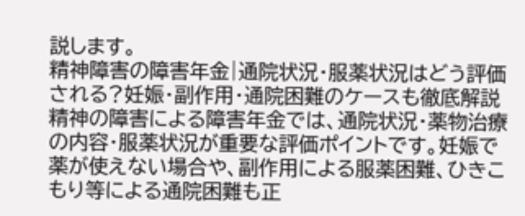説します。
精神障害の障害年金|通院状況・服薬状況はどう評価される?妊娠・副作用・通院困難のケースも徹底解説
精神の障害による障害年金では、通院状況・薬物治療の内容・服薬状況が重要な評価ポイントです。妊娠で薬が使えない場合や、副作用による服薬困難、ひきこもり等による通院困難も正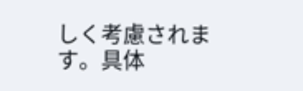しく考慮されます。具体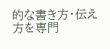的な書き方・伝え方を専門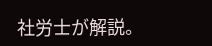社労士が解説。